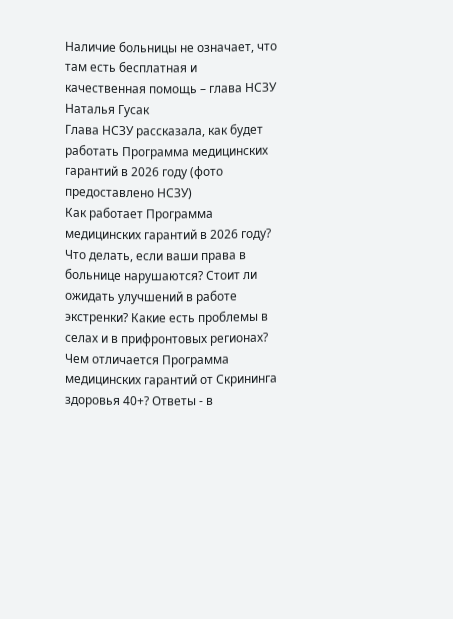Наличие больницы не означает, что там есть бесплатная и качественная помощь – глава НСЗУ Наталья Гусак
Глава НСЗУ рассказала, как будет работать Программа медицинских гарантий в 2026 году (фото предоставлено НСЗУ)
Как работает Программа медицинских гарантий в 2026 году? Что делать, если ваши права в больнице нарушаются? Стоит ли ожидать улучшений в работе экстренки? Какие есть проблемы в селах и в прифронтовых регионах? Чем отличается Программа медицинских гарантий от Скрининга здоровья 40+? Ответы - в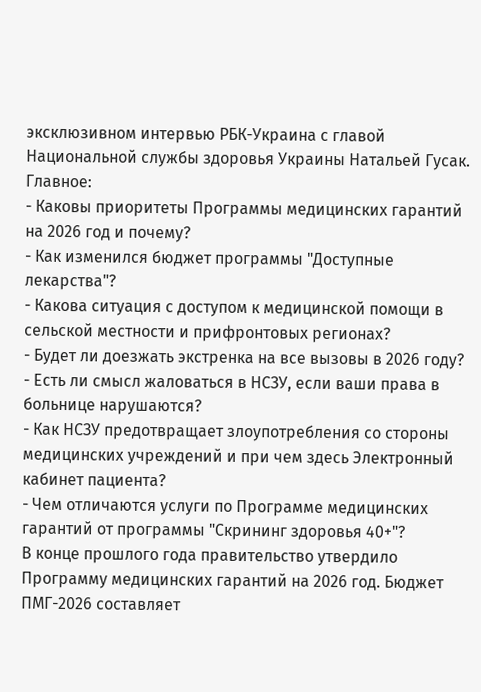эксклюзивном интервью РБК-Украина с главой Национальной службы здоровья Украины Натальей Гусак.
Главное:
- Каковы приоритеты Программы медицинских гарантий на 2026 год и почему?
- Как изменился бюджет программы "Доступные лекарства"?
- Какова ситуация с доступом к медицинской помощи в сельской местности и прифронтовых регионах?
- Будет ли доезжать экстренка на все вызовы в 2026 году?
- Есть ли смысл жаловаться в НСЗУ, если ваши права в больнице нарушаются?
- Как НСЗУ предотвращает злоупотребления со стороны медицинских учреждений и при чем здесь Электронный кабинет пациента?
- Чем отличаются услуги по Программе медицинских гарантий от программы "Скрининг здоровья 40+"?
В конце прошлого года правительство утвердило Программу медицинских гарантий на 2026 год. Бюджет ПМГ-2026 составляет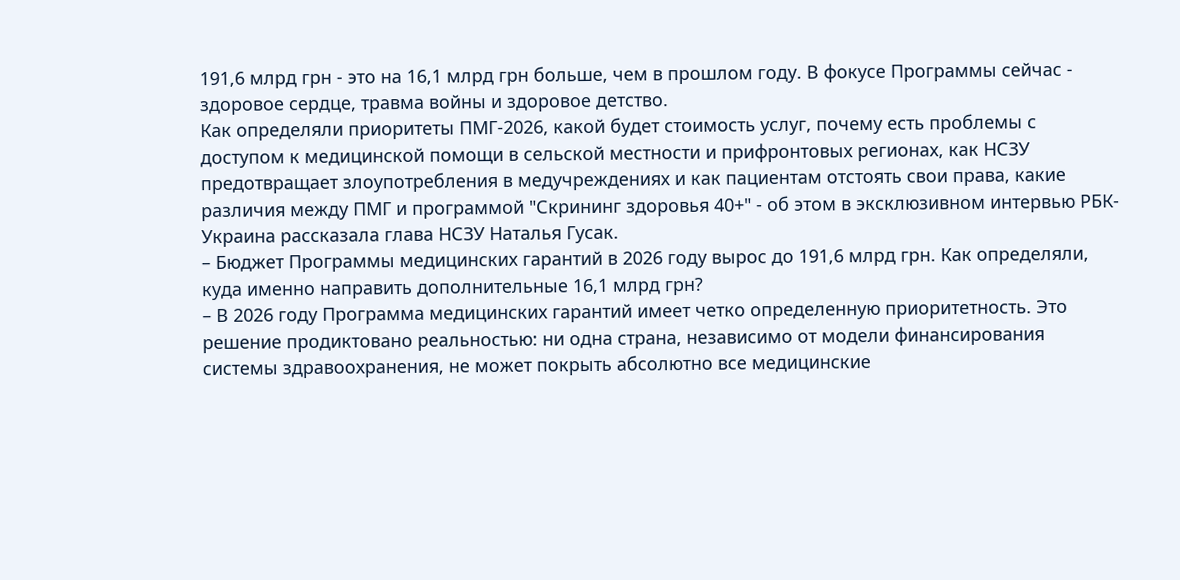191,6 млрд грн - это на 16,1 млрд грн больше, чем в прошлом году. В фокусе Программы сейчас - здоровое сердце, травма войны и здоровое детство.
Как определяли приоритеты ПМГ-2026, какой будет стоимость услуг, почему есть проблемы с доступом к медицинской помощи в сельской местности и прифронтовых регионах, как НСЗУ предотвращает злоупотребления в медучреждениях и как пациентам отстоять свои права, какие различия между ПМГ и программой "Скрининг здоровья 40+" - об этом в эксклюзивном интервью РБК-Украина рассказала глава НСЗУ Наталья Гусак.
– Бюджет Программы медицинских гарантий в 2026 году вырос до 191,6 млрд грн. Как определяли, куда именно направить дополнительные 16,1 млрд грн?
– В 2026 году Программа медицинских гарантий имеет четко определенную приоритетность. Это решение продиктовано реальностью: ни одна страна, независимо от модели финансирования системы здравоохранения, не может покрыть абсолютно все медицинские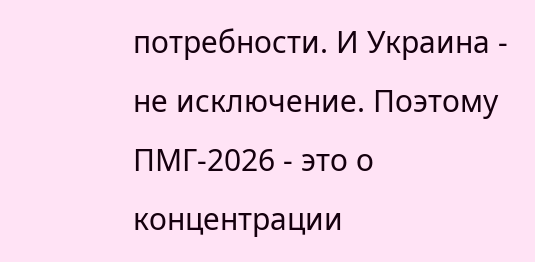потребности. И Украина - не исключение. Поэтому ПМГ-2026 - это о концентрации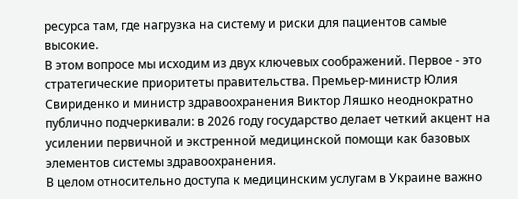ресурса там, где нагрузка на систему и риски для пациентов самые высокие.
В этом вопросе мы исходим из двух ключевых соображений. Первое - это стратегические приоритеты правительства. Премьер-министр Юлия Свириденко и министр здравоохранения Виктор Ляшко неоднократно публично подчеркивали: в 2026 году государство делает четкий акцент на усилении первичной и экстренной медицинской помощи как базовых элементов системы здравоохранения.
В целом относительно доступа к медицинским услугам в Украине важно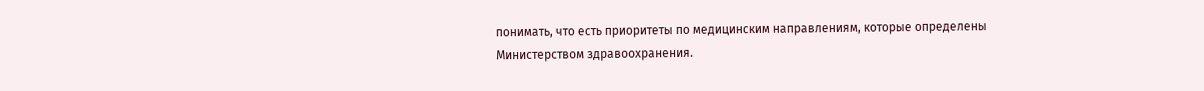понимать, что есть приоритеты по медицинским направлениям, которые определены Министерством здравоохранения.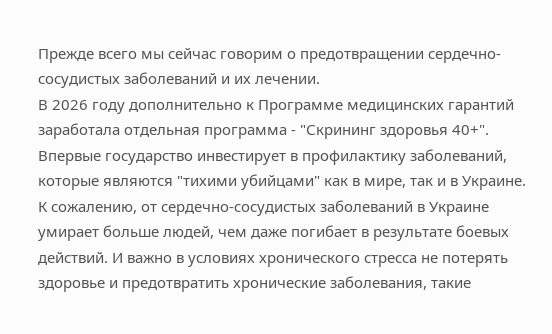Прежде всего мы сейчас говорим о предотвращении сердечно-сосудистых заболеваний и их лечении.
В 2026 году дополнительно к Программе медицинских гарантий заработала отдельная программа - "Скрининг здоровья 40+". Впервые государство инвестирует в профилактику заболеваний, которые являются "тихими убийцами" как в мире, так и в Украине.
К сожалению, от сердечно-сосудистых заболеваний в Украине умирает больше людей, чем даже погибает в результате боевых действий. И важно в условиях хронического стресса не потерять здоровье и предотвратить хронические заболевания, такие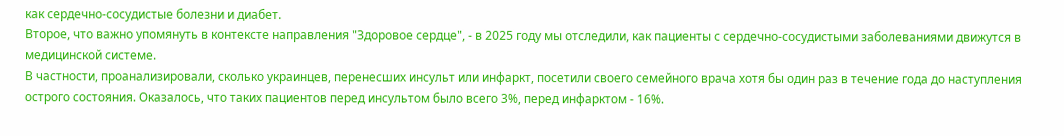как сердечно-сосудистые болезни и диабет.
Второе, что важно упомянуть в контексте направления "Здоровое сердце", - в 2025 году мы отследили, как пациенты с сердечно-сосудистыми заболеваниями движутся в медицинской системе.
В частности, проанализировали, сколько украинцев, перенесших инсульт или инфаркт, посетили своего семейного врача хотя бы один раз в течение года до наступления острого состояния. Оказалось, что таких пациентов перед инсультом было всего 3%, перед инфарктом - 16%.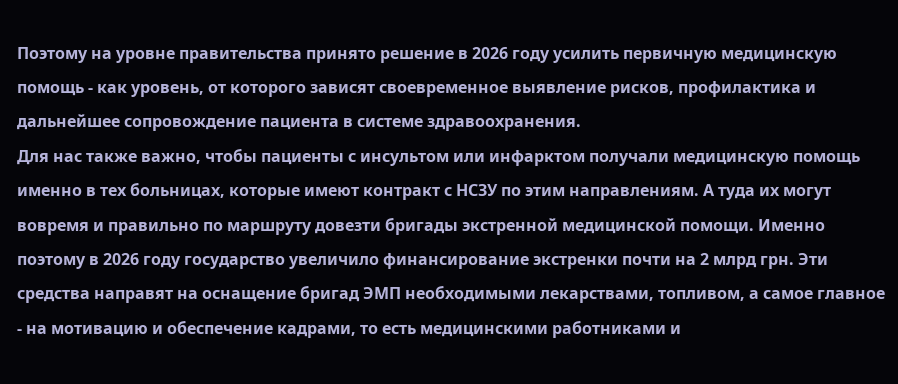Поэтому на уровне правительства принято решение в 2026 году усилить первичную медицинскую помощь - как уровень, от которого зависят своевременное выявление рисков, профилактика и дальнейшее сопровождение пациента в системе здравоохранения.
Для нас также важно, чтобы пациенты с инсультом или инфарктом получали медицинскую помощь именно в тех больницах, которые имеют контракт с НСЗУ по этим направлениям. А туда их могут вовремя и правильно по маршруту довезти бригады экстренной медицинской помощи. Именно поэтому в 2026 году государство увеличило финансирование экстренки почти на 2 млрд грн. Эти средства направят на оснащение бригад ЭМП необходимыми лекарствами, топливом, а самое главное - на мотивацию и обеспечение кадрами, то есть медицинскими работниками и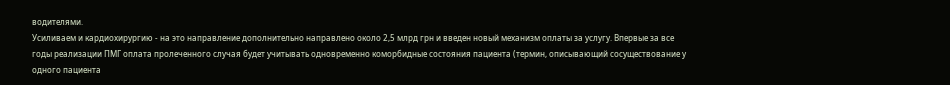водителями.
Усиливаем и кардиохирургию - на это направление дополнительно направлено около 2,5 млрд грн и введен новый механизм оплаты за услугу. Впервые за все годы реализации ПМГ оплата пролеченного случая будет учитывать одновременно коморбидные состояния пациента (термин, описывающий сосуществование у одного пациента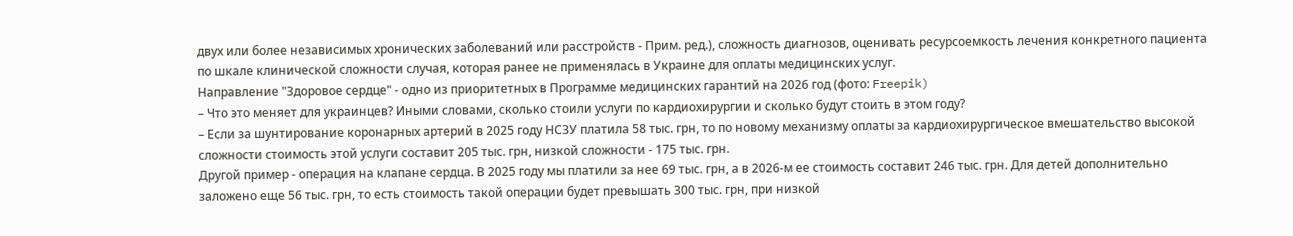двух или более независимых хронических заболеваний или расстройств - Прим. ред.), сложность диагнозов, оценивать ресурсоемкость лечения конкретного пациента по шкале клинической сложности случая, которая ранее не применялась в Украине для оплаты медицинских услуг.
Направление "Здоровое сердце" - одно из приоритетных в Программе медицинских гарантий на 2026 год (фото: Freepik)
– Что это меняет для украинцев? Иными словами, сколько стоили услуги по кардиохирургии и сколько будут стоить в этом году?
– Если за шунтирование коронарных артерий в 2025 году НСЗУ платила 58 тыс. грн, то по новому механизму оплаты за кардиохирургическое вмешательство высокой сложности стоимость этой услуги составит 205 тыс. грн, низкой сложности - 175 тыс. грн.
Другой пример - операция на клапане сердца. В 2025 году мы платили за нее 69 тыс. грн, а в 2026-м ее стоимость составит 246 тыс. грн. Для детей дополнительно заложено еще 56 тыс. грн, то есть стоимость такой операции будет превышать 300 тыс. грн, при низкой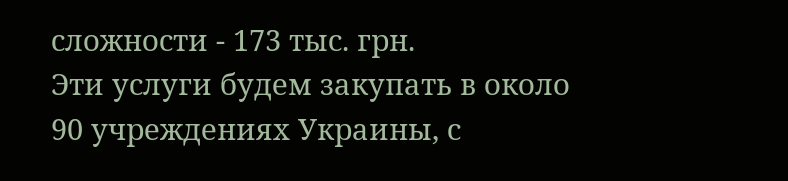сложности - 173 тыс. грн.
Эти услуги будем закупать в около 90 учреждениях Украины, с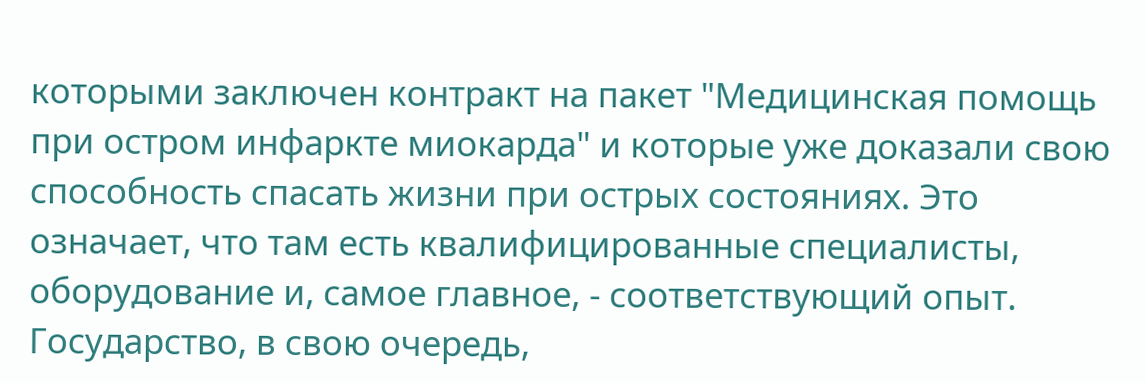которыми заключен контракт на пакет "Медицинская помощь при остром инфаркте миокарда" и которые уже доказали свою способность спасать жизни при острых состояниях. Это означает, что там есть квалифицированные специалисты, оборудование и, самое главное, - соответствующий опыт. Государство, в свою очередь,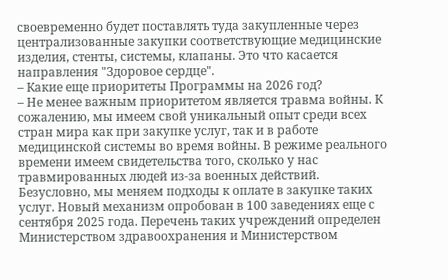своевременно будет поставлять туда закупленные через централизованные закупки соответствующие медицинские изделия, стенты, системы, клапаны. Это что касается направления "Здоровое сердце".
– Какие еще приоритеты Программы на 2026 год?
– Не менее важным приоритетом является травма войны. К сожалению, мы имеем свой уникальный опыт среди всех стран мира как при закупке услуг, так и в работе медицинской системы во время войны. В режиме реального времени имеем свидетельства того, сколько у нас травмированных людей из-за военных действий.
Безусловно, мы меняем подходы к оплате в закупке таких услуг. Новый механизм опробован в 100 заведениях еще с сентября 2025 года. Перечень таких учреждений определен Министерством здравоохранения и Министерством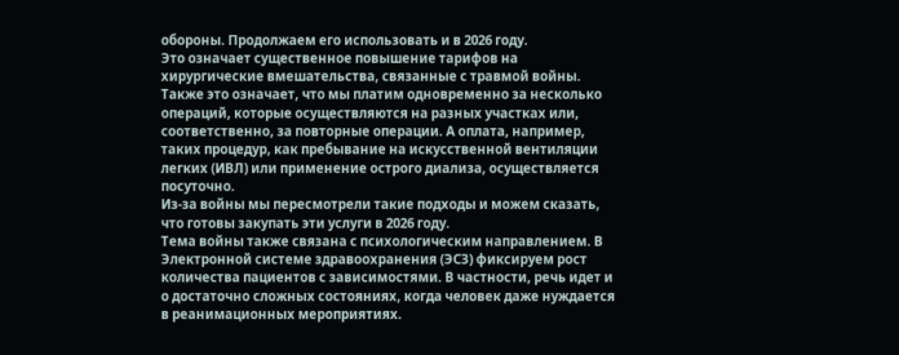обороны. Продолжаем его использовать и в 2026 году.
Это означает существенное повышение тарифов на хирургические вмешательства, связанные с травмой войны. Также это означает, что мы платим одновременно за несколько операций, которые осуществляются на разных участках или, соответственно, за повторные операции. А оплата, например, таких процедур, как пребывание на искусственной вентиляции легких (ИВЛ) или применение острого диализа, осуществляется посуточно.
Из-за войны мы пересмотрели такие подходы и можем сказать, что готовы закупать эти услуги в 2026 году.
Тема войны также связана с психологическим направлением. В Электронной системе здравоохранения (ЭСЗ) фиксируем рост количества пациентов с зависимостями. В частности, речь идет и о достаточно сложных состояниях, когда человек даже нуждается в реанимационных мероприятиях.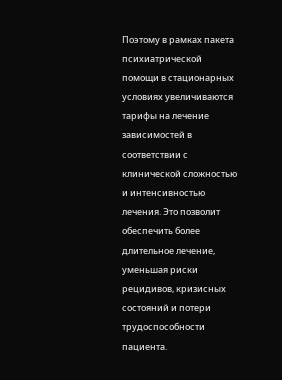Поэтому в рамках пакета психиатрической помощи в стационарных условиях увеличиваются тарифы на лечение зависимостей в соответствии с клинической сложностью и интенсивностью лечения. Это позволит обеспечить более длительное лечение, уменьшая риски рецидивов, кризисных состояний и потери трудоспособности пациента.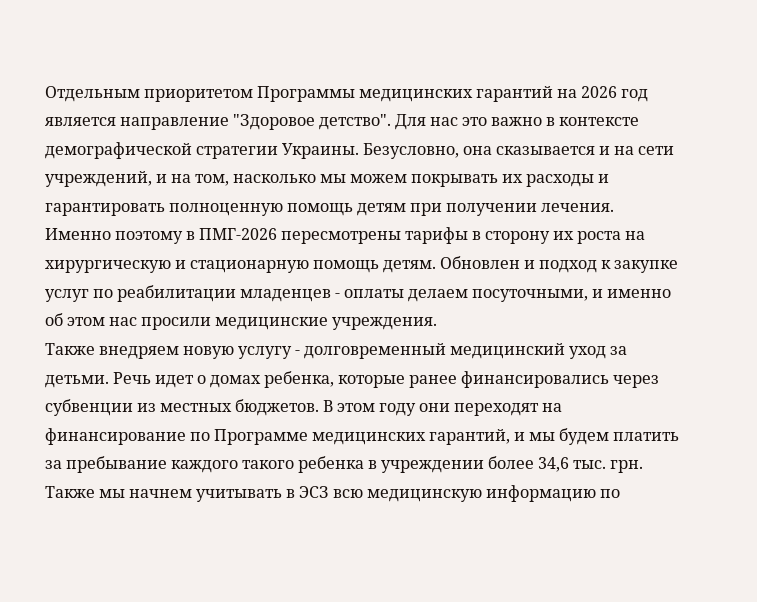Отдельным приоритетом Программы медицинских гарантий на 2026 год является направление "Здоровое детство". Для нас это важно в контексте демографической стратегии Украины. Безусловно, она сказывается и на сети учреждений, и на том, насколько мы можем покрывать их расходы и гарантировать полноценную помощь детям при получении лечения.
Именно поэтому в ПМГ-2026 пересмотрены тарифы в сторону их роста на хирургическую и стационарную помощь детям. Обновлен и подход к закупке услуг по реабилитации младенцев - оплаты делаем посуточными, и именно об этом нас просили медицинские учреждения.
Также внедряем новую услугу - долговременный медицинский уход за детьми. Речь идет о домах ребенка, которые ранее финансировались через субвенции из местных бюджетов. В этом году они переходят на финансирование по Программе медицинских гарантий, и мы будем платить за пребывание каждого такого ребенка в учреждении более 34,6 тыс. грн. Также мы начнем учитывать в ЭСЗ всю медицинскую информацию по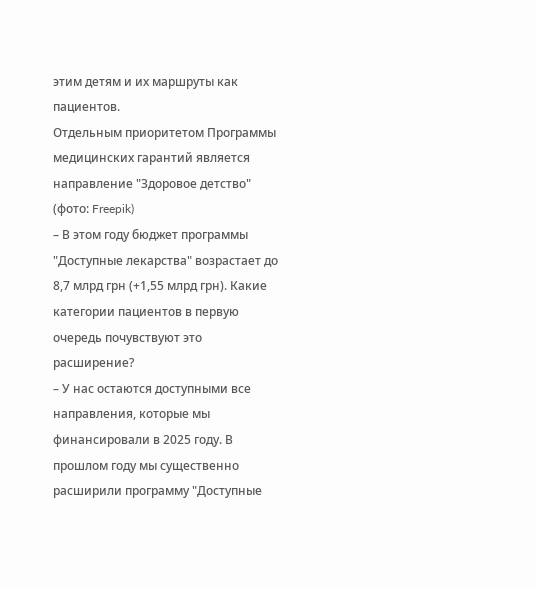этим детям и их маршруты как пациентов.
Отдельным приоритетом Программы медицинских гарантий является направление "Здоровое детство" (фото: Freepik)
– В этом году бюджет программы "Доступные лекарства" возрастает до 8,7 млрд грн (+1,55 млрд грн). Какие категории пациентов в первую очередь почувствуют это расширение?
– У нас остаются доступными все направления, которые мы финансировали в 2025 году. В прошлом году мы существенно расширили программу "Доступные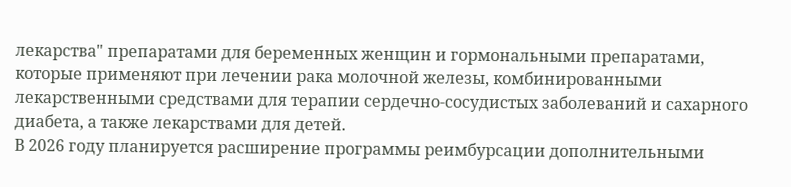лекарства" препаратами для беременных женщин и гормональными препаратами, которые применяют при лечении рака молочной железы, комбинированными лекарственными средствами для терапии сердечно-сосудистых заболеваний и сахарного диабета, а также лекарствами для детей.
В 2026 году планируется расширение программы реимбурсации дополнительными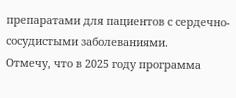препаратами для пациентов с сердечно-сосудистыми заболеваниями.
Отмечу, что в 2025 году программа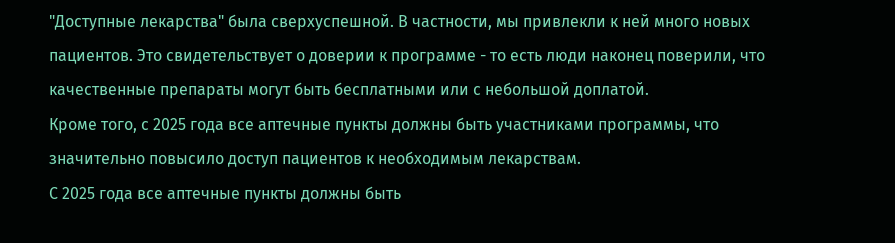"Доступные лекарства" была сверхуспешной. В частности, мы привлекли к ней много новых пациентов. Это свидетельствует о доверии к программе - то есть люди наконец поверили, что качественные препараты могут быть бесплатными или с небольшой доплатой.
Кроме того, с 2025 года все аптечные пункты должны быть участниками программы, что значительно повысило доступ пациентов к необходимым лекарствам.
С 2025 года все аптечные пункты должны быть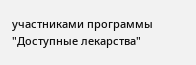участниками программы "Доступные лекарства"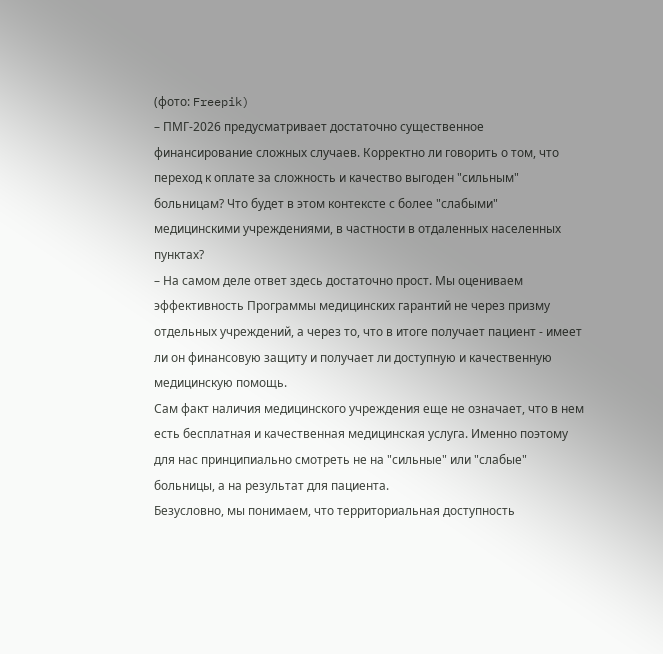(фото: Freepik)
– ПМГ-2026 предусматривает достаточно существенное финансирование сложных случаев. Корректно ли говорить о том, что переход к оплате за сложность и качество выгоден "сильным" больницам? Что будет в этом контексте с более "слабыми" медицинскими учреждениями, в частности в отдаленных населенных пунктах?
– На самом деле ответ здесь достаточно прост. Мы оцениваем эффективность Программы медицинских гарантий не через призму отдельных учреждений, а через то, что в итоге получает пациент - имеет ли он финансовую защиту и получает ли доступную и качественную медицинскую помощь.
Сам факт наличия медицинского учреждения еще не означает, что в нем есть бесплатная и качественная медицинская услуга. Именно поэтому для нас принципиально смотреть не на "сильные" или "слабые" больницы, а на результат для пациента.
Безусловно, мы понимаем, что территориальная доступность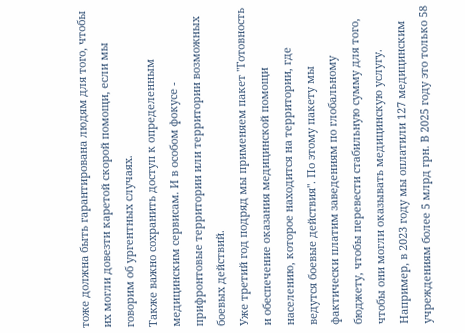тоже должна быть гарантирована людям для того, чтобы их могли довезти каретой скорой помощи, если мы говорим об ургентных случаях.
Также важно сохранить доступ к определенным медицинским сервисам. И в особом фокусе - прифронтовые территории или территории возможных боевых действий.
Уже третий год подряд мы применяем пакет "Готовность и обеспечение оказания медицинской помощи населению, которое находится на территории, где ведутся боевые действия". По этому пакету мы фактически платим заведениям по глобальному бюджету, чтобы перевести стабильную сумму для того, чтобы они могли оказывать медицинскую услугу.
Например, в 2023 году мы оплатили 127 медицинским учреждениям более 5 млрд грн. В 2025 году это только 58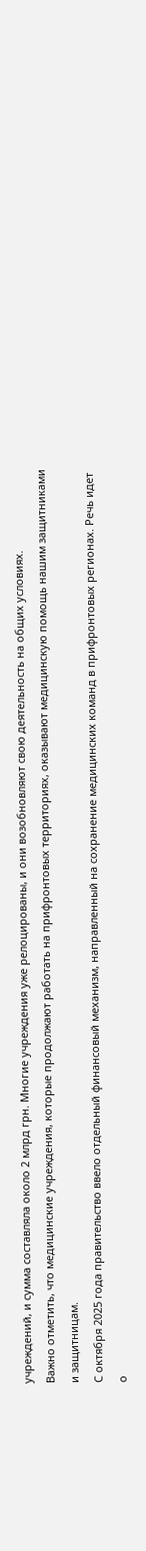учреждений, и сумма составляла около 2 млрд грн. Многие учреждения уже релоцированы, и они возобновляют свою деятельность на общих условиях.
Важно отметить, что медицинские учреждения, которые продолжают работать на прифронтовых территориях, оказывают медицинскую помощь нашим защитниками и защитницам.
С октября 2025 года правительство ввело отдельный финансовый механизм, направленный на сохранение медицинских команд в прифронтовых регионах. Речь идет о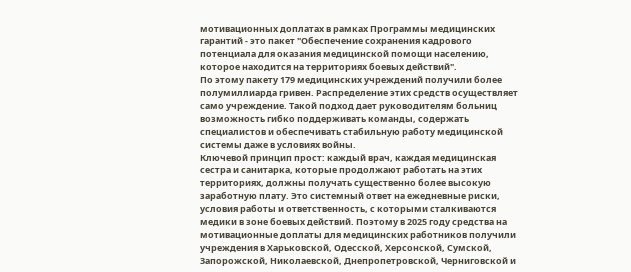мотивационных доплатах в рамках Программы медицинских гарантий - это пакет "Обеспечение сохранения кадрового потенциала для оказания медицинской помощи населению, которое находится на территориях боевых действий".
По этому пакету 179 медицинских учреждений получили более полумиллиарда гривен. Распределение этих средств осуществляет само учреждение. Такой подход дает руководителям больниц возможность гибко поддерживать команды, содержать специалистов и обеспечивать стабильную работу медицинской системы даже в условиях войны.
Ключевой принцип прост: каждый врач, каждая медицинская сестра и санитарка, которые продолжают работать на этих территориях, должны получать существенно более высокую заработную плату. Это системный ответ на ежедневные риски, условия работы и ответственность, с которыми сталкиваются медики в зоне боевых действий. Поэтому в 2025 году средства на мотивационные доплаты для медицинских работников получили учреждения в Харьковской, Одесской, Херсонской, Сумской, Запорожской, Николаевской, Днепропетровской, Черниговской и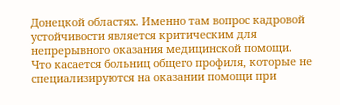Донецкой областях. Именно там вопрос кадровой устойчивости является критическим для непрерывного оказания медицинской помощи.
Что касается больниц общего профиля, которые не специализируются на оказании помощи при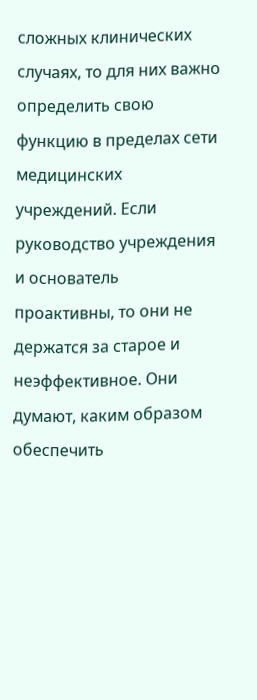сложных клинических случаях, то для них важно определить свою функцию в пределах сети медицинских учреждений. Если руководство учреждения и основатель проактивны, то они не держатся за старое и неэффективное. Они думают, каким образом обеспечить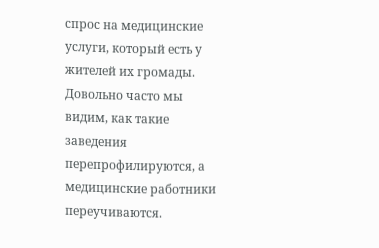спрос на медицинские услуги, который есть у жителей их громады.
Довольно часто мы видим, как такие заведения перепрофилируются, а медицинские работники переучиваются.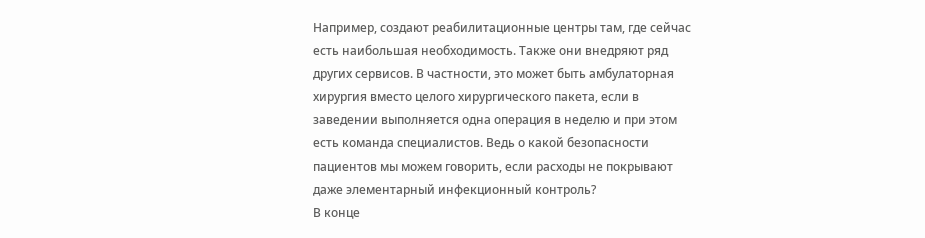Например, создают реабилитационные центры там, где сейчас есть наибольшая необходимость. Также они внедряют ряд других сервисов. В частности, это может быть амбулаторная хирургия вместо целого хирургического пакета, если в заведении выполняется одна операция в неделю и при этом есть команда специалистов. Ведь о какой безопасности пациентов мы можем говорить, если расходы не покрывают даже элементарный инфекционный контроль?
В конце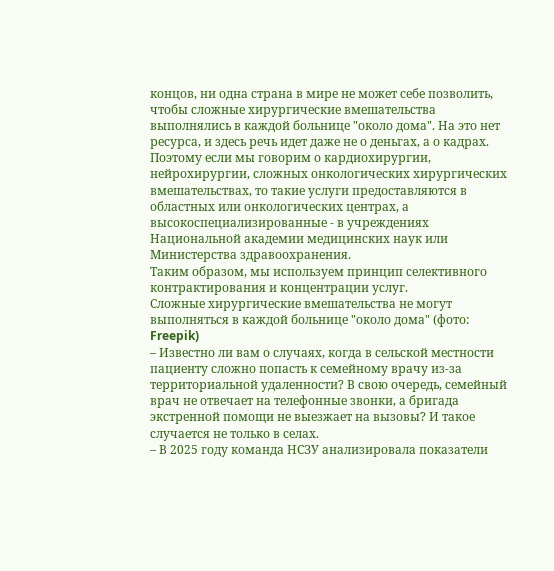концов, ни одна страна в мире не может себе позволить, чтобы сложные хирургические вмешательства выполнялись в каждой больнице "около дома". На это нет ресурса, и здесь речь идет даже не о деньгах, а о кадрах.
Поэтому если мы говорим о кардиохирургии, нейрохирургии, сложных онкологических хирургических вмешательствах, то такие услуги предоставляются в областных или онкологических центрах, а высокоспециализированные - в учреждениях Национальной академии медицинских наук или Министерства здравоохранения.
Таким образом, мы используем принцип селективного контрактирования и концентрации услуг.
Сложные хирургические вмешательства не могут выполняться в каждой больнице "около дома" (фото: Freepik)
– Известно ли вам о случаях, когда в сельской местности пациенту сложно попасть к семейному врачу из-за территориальной удаленности? В свою очередь, семейный врач не отвечает на телефонные звонки, а бригада экстренной помощи не выезжает на вызовы? И такое случается не только в селах.
– В 2025 году команда НСЗУ анализировала показатели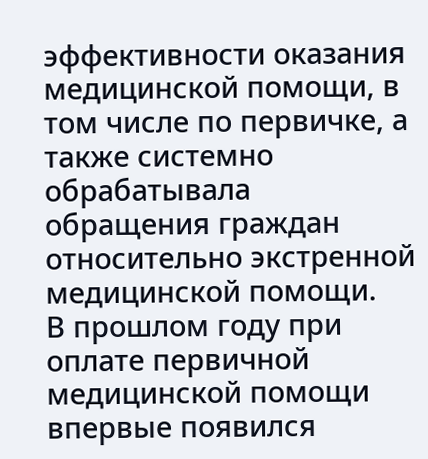эффективности оказания медицинской помощи, в том числе по первичке, а также системно обрабатывала обращения граждан относительно экстренной медицинской помощи.
В прошлом году при оплате первичной медицинской помощи впервые появился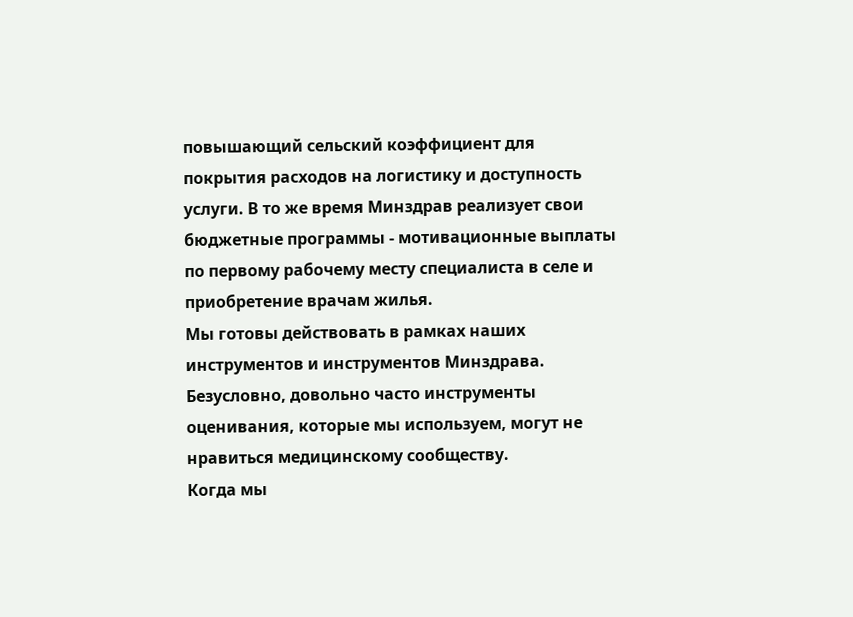повышающий сельский коэффициент для покрытия расходов на логистику и доступность услуги. В то же время Минздрав реализует свои бюджетные программы - мотивационные выплаты по первому рабочему месту специалиста в селе и приобретение врачам жилья.
Мы готовы действовать в рамках наших инструментов и инструментов Минздрава. Безусловно, довольно часто инструменты оценивания, которые мы используем, могут не нравиться медицинскому сообществу.
Когда мы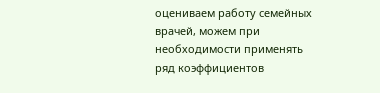оцениваем работу семейных врачей, можем при необходимости применять ряд коэффициентов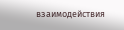взаимодействия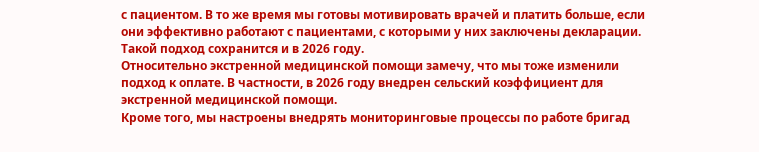с пациентом. В то же время мы готовы мотивировать врачей и платить больше, если они эффективно работают с пациентами, с которыми у них заключены декларации. Такой подход сохранится и в 2026 году.
Относительно экстренной медицинской помощи замечу, что мы тоже изменили подход к оплате. В частности, в 2026 году внедрен сельский коэффициент для экстренной медицинской помощи.
Кроме того, мы настроены внедрять мониторинговые процессы по работе бригад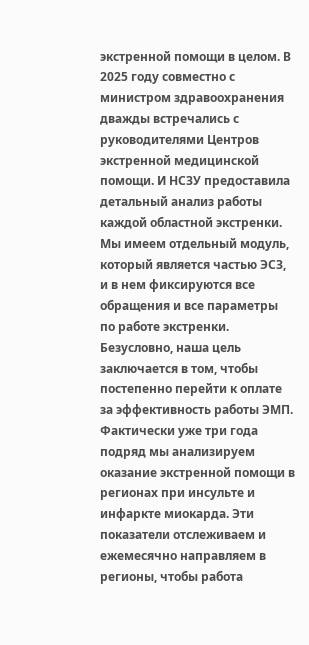экстренной помощи в целом. В 2025 году совместно с министром здравоохранения дважды встречались с руководителями Центров экстренной медицинской помощи. И НСЗУ предоставила детальный анализ работы каждой областной экстренки. Мы имеем отдельный модуль, который является частью ЭСЗ, и в нем фиксируются все обращения и все параметры по работе экстренки.
Безусловно, наша цель заключается в том, чтобы постепенно перейти к оплате за эффективность работы ЭМП. Фактически уже три года подряд мы анализируем оказание экстренной помощи в регионах при инсульте и инфаркте миокарда. Эти показатели отслеживаем и ежемесячно направляем в регионы, чтобы работа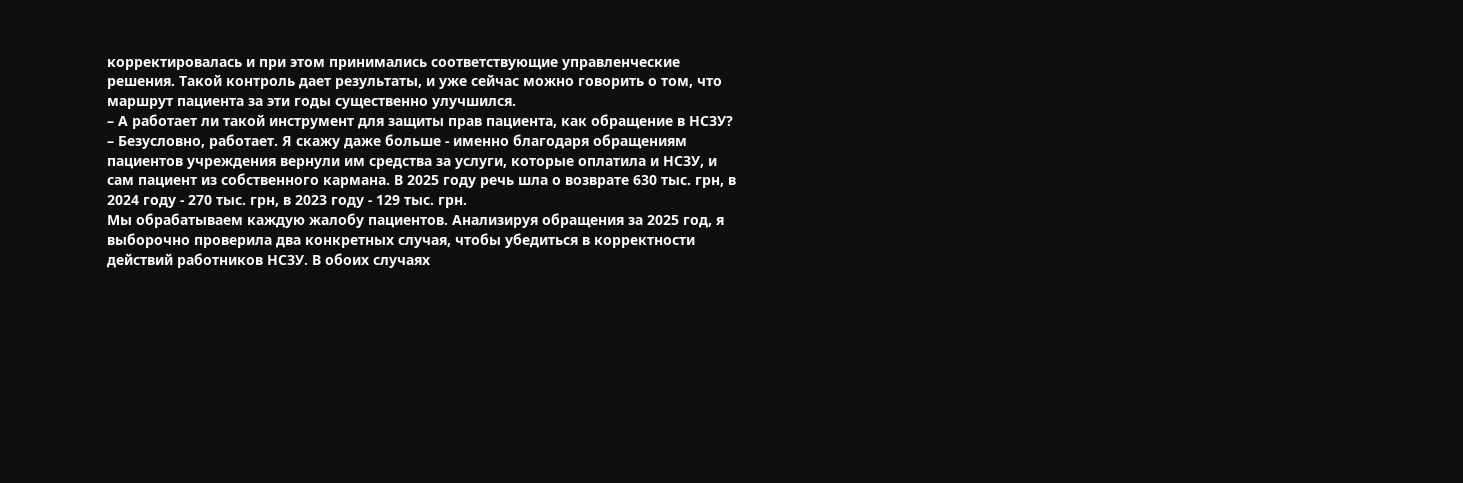корректировалась и при этом принимались соответствующие управленческие решения. Такой контроль дает результаты, и уже сейчас можно говорить о том, что маршрут пациента за эти годы существенно улучшился.
– А работает ли такой инструмент для защиты прав пациента, как обращение в НСЗУ?
– Безусловно, работает. Я скажу даже больше - именно благодаря обращениям пациентов учреждения вернули им средства за услуги, которые оплатила и НСЗУ, и сам пациент из собственного кармана. В 2025 году речь шла о возврате 630 тыс. грн, в 2024 году - 270 тыс. грн, в 2023 году - 129 тыс. грн.
Мы обрабатываем каждую жалобу пациентов. Анализируя обращения за 2025 год, я выборочно проверила два конкретных случая, чтобы убедиться в корректности действий работников НСЗУ. В обоих случаях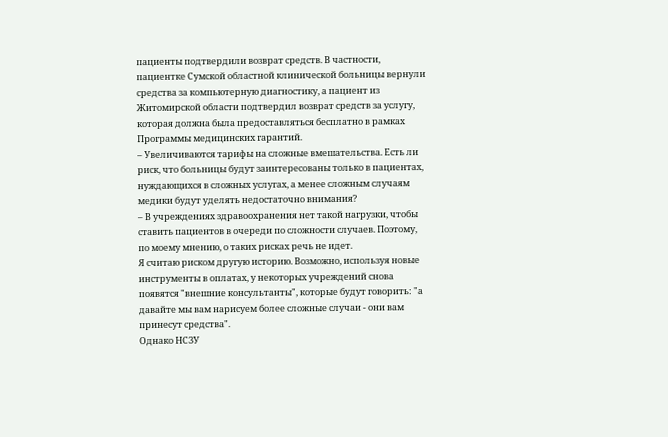пациенты подтвердили возврат средств. В частности, пациентке Сумской областной клинической больницы вернули средства за компьютерную диагностику, а пациент из Житомирской области подтвердил возврат средств за услугу, которая должна была предоставляться бесплатно в рамках Программы медицинских гарантий.
– Увеличиваются тарифы на сложные вмешательства. Есть ли риск, что больницы будут заинтересованы только в пациентах, нуждающихся в сложных услугах, а менее сложным случаям медики будут уделять недостаточно внимания?
– В учреждениях здравоохранения нет такой нагрузки, чтобы ставить пациентов в очереди по сложности случаев. Поэтому, по моему мнению, о таких рисках речь не идет.
Я считаю риском другую историю. Возможно, используя новые инструменты в оплатах, у некоторых учреждений снова появятся "внешние консультанты", которые будут говорить: "а давайте мы вам нарисуем более сложные случаи - они вам принесут средства".
Однако НСЗУ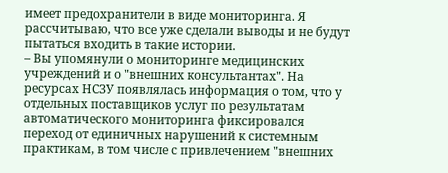имеет предохранители в виде мониторинга. Я рассчитываю, что все уже сделали выводы и не будут пытаться входить в такие истории.
– Вы упомянули о мониторинге медицинских учреждений и о "внешних консультантах". На ресурсах НСЗУ появлялась информация о том, что у отдельных поставщиков услуг по результатам автоматического мониторинга фиксировался переход от единичных нарушений к системным практикам, в том числе с привлечением "внешних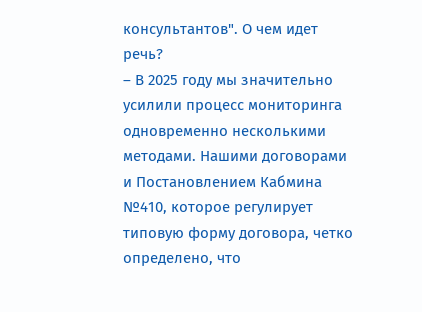консультантов". О чем идет речь?
– В 2025 году мы значительно усилили процесс мониторинга одновременно несколькими методами. Нашими договорами и Постановлением Кабмина №410, которое регулирует типовую форму договора, четко определено, что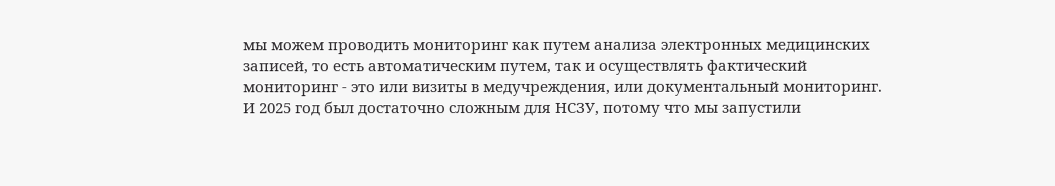мы можем проводить мониторинг как путем анализа электронных медицинских записей, то есть автоматическим путем, так и осуществлять фактический мониторинг - это или визиты в медучреждения, или документальный мониторинг.
И 2025 год был достаточно сложным для НСЗУ, потому что мы запустили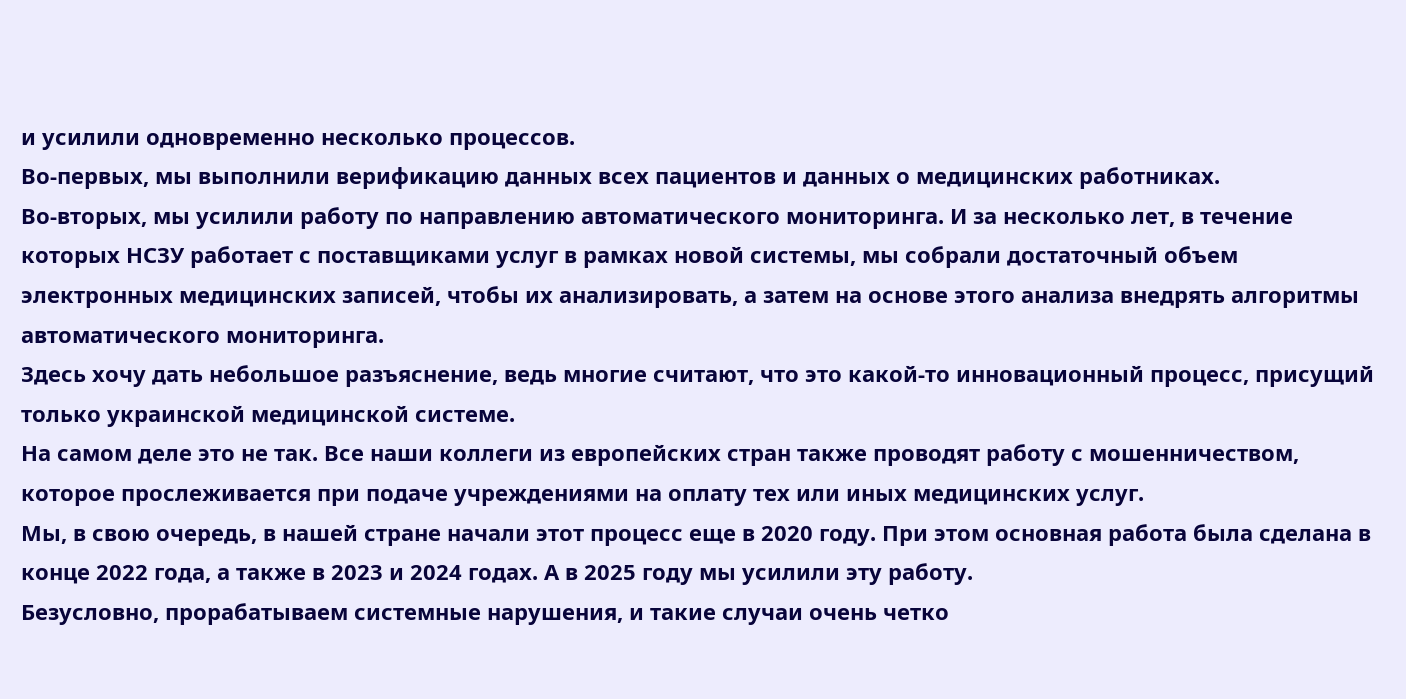и усилили одновременно несколько процессов.
Во-первых, мы выполнили верификацию данных всех пациентов и данных о медицинских работниках.
Во-вторых, мы усилили работу по направлению автоматического мониторинга. И за несколько лет, в течение которых НСЗУ работает с поставщиками услуг в рамках новой системы, мы собрали достаточный объем электронных медицинских записей, чтобы их анализировать, а затем на основе этого анализа внедрять алгоритмы автоматического мониторинга.
Здесь хочу дать небольшое разъяснение, ведь многие считают, что это какой-то инновационный процесс, присущий только украинской медицинской системе.
На самом деле это не так. Все наши коллеги из европейских стран также проводят работу с мошенничеством, которое прослеживается при подаче учреждениями на оплату тех или иных медицинских услуг.
Мы, в свою очередь, в нашей стране начали этот процесс еще в 2020 году. При этом основная работа была сделана в конце 2022 года, а также в 2023 и 2024 годах. А в 2025 году мы усилили эту работу.
Безусловно, прорабатываем системные нарушения, и такие случаи очень четко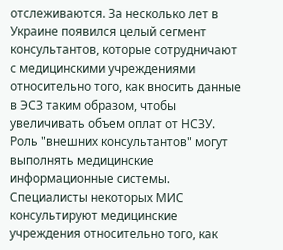отслеживаются. За несколько лет в Украине появился целый сегмент консультантов, которые сотрудничают с медицинскими учреждениями относительно того, как вносить данные в ЭСЗ таким образом, чтобы увеличивать объем оплат от НСЗУ. Роль "внешних консультантов" могут выполнять медицинские информационные системы.
Специалисты некоторых МИС консультируют медицинские учреждения относительно того, как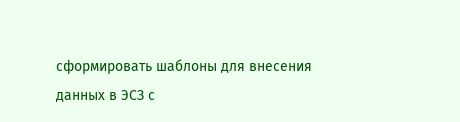сформировать шаблоны для внесения данных в ЭСЗ с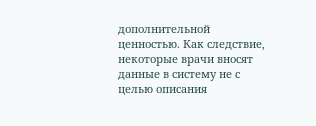дополнительной ценностью. Как следствие, некоторые врачи вносят данные в систему не с целью описания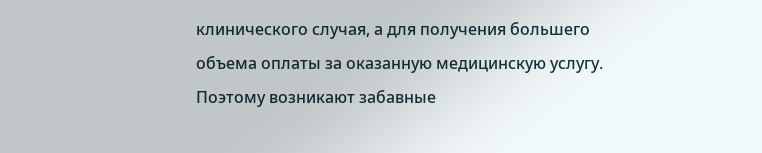клинического случая, а для получения большего объема оплаты за оказанную медицинскую услугу. Поэтому возникают забавные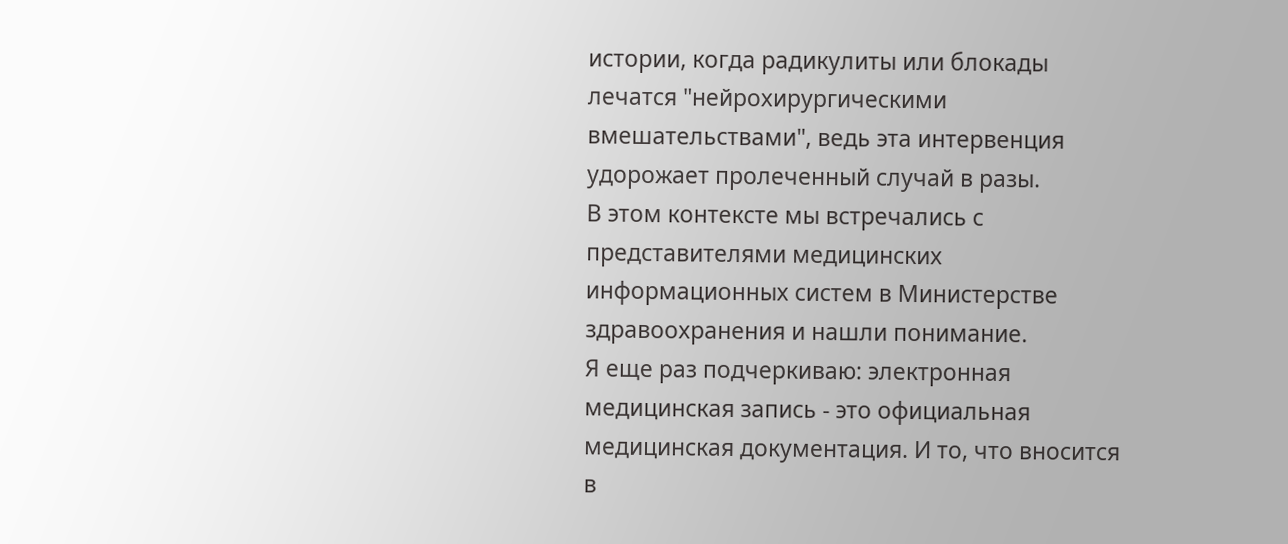истории, когда радикулиты или блокады лечатся "нейрохирургическими вмешательствами", ведь эта интервенция удорожает пролеченный случай в разы.
В этом контексте мы встречались с представителями медицинских информационных систем в Министерстве здравоохранения и нашли понимание.
Я еще раз подчеркиваю: электронная медицинская запись - это официальная медицинская документация. И то, что вносится в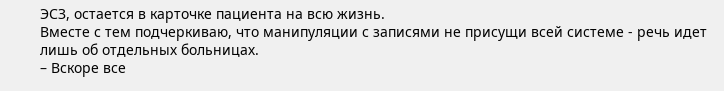ЭСЗ, остается в карточке пациента на всю жизнь.
Вместе с тем подчеркиваю, что манипуляции с записями не присущи всей системе - речь идет лишь об отдельных больницах.
– Вскоре все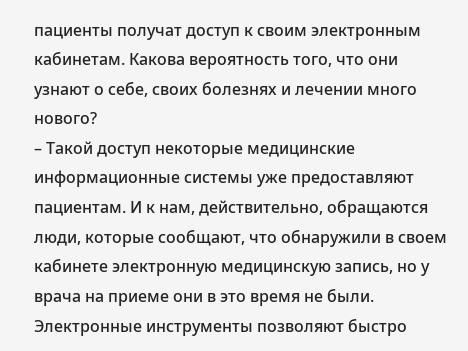пациенты получат доступ к своим электронным кабинетам. Какова вероятность того, что они узнают о себе, своих болезнях и лечении много нового?
– Такой доступ некоторые медицинские информационные системы уже предоставляют пациентам. И к нам, действительно, обращаются люди, которые сообщают, что обнаружили в своем кабинете электронную медицинскую запись, но у врача на приеме они в это время не были.
Электронные инструменты позволяют быстро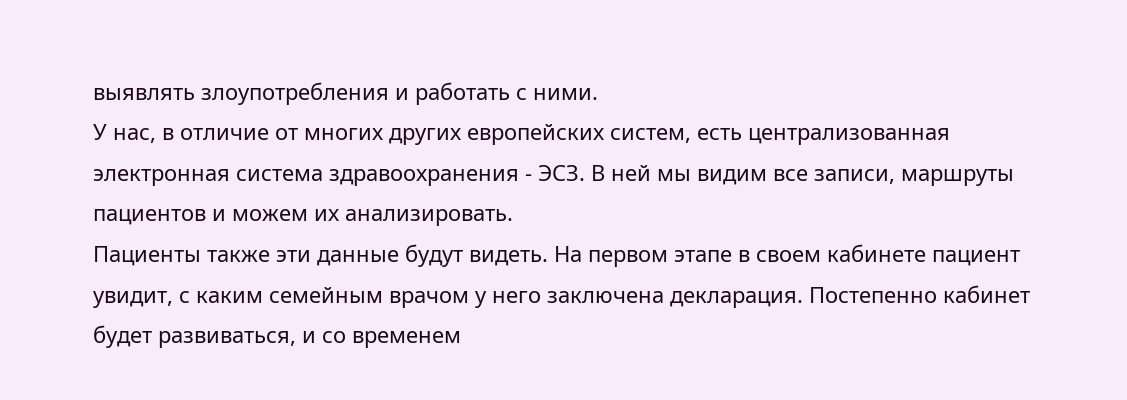выявлять злоупотребления и работать с ними.
У нас, в отличие от многих других европейских систем, есть централизованная электронная система здравоохранения - ЭСЗ. В ней мы видим все записи, маршруты пациентов и можем их анализировать.
Пациенты также эти данные будут видеть. На первом этапе в своем кабинете пациент увидит, с каким семейным врачом у него заключена декларация. Постепенно кабинет будет развиваться, и со временем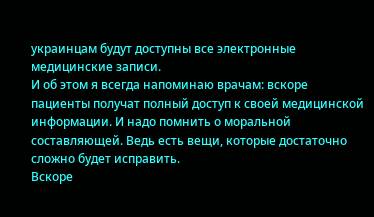украинцам будут доступны все электронные медицинские записи.
И об этом я всегда напоминаю врачам: вскоре пациенты получат полный доступ к своей медицинской информации. И надо помнить о моральной составляющей. Ведь есть вещи, которые достаточно сложно будет исправить.
Вскоре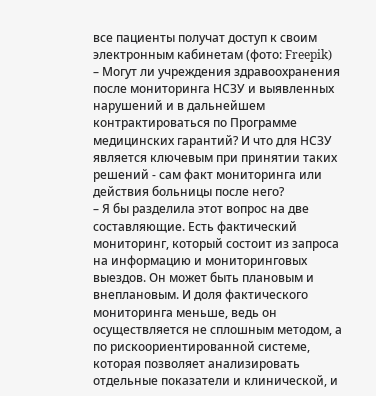все пациенты получат доступ к своим электронным кабинетам (фото: Freepik)
– Могут ли учреждения здравоохранения после мониторинга НСЗУ и выявленных нарушений и в дальнейшем контрактироваться по Программе медицинских гарантий? И что для НСЗУ является ключевым при принятии таких решений - сам факт мониторинга или действия больницы после него?
– Я бы разделила этот вопрос на две составляющие. Есть фактический мониторинг, который состоит из запроса на информацию и мониторинговых выездов. Он может быть плановым и внеплановым. И доля фактического мониторинга меньше, ведь он осуществляется не сплошным методом, а по рискоориентированной системе, которая позволяет анализировать отдельные показатели и клинической, и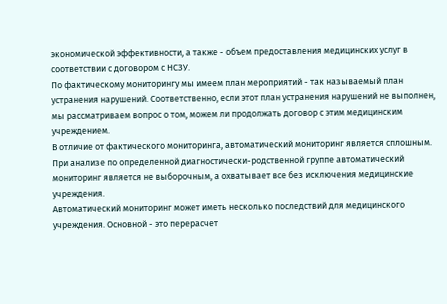экономической эффективности, а также - объем предоставления медицинских услуг в соответствии с договором с НСЗУ.
По фактическому мониторингу мы имеем план мероприятий - так называемый план устранения нарушений. Соответственно, если этот план устранения нарушений не выполнен, мы рассматриваем вопрос о том, можем ли продолжать договор с этим медицинским учреждением.
В отличие от фактического мониторинга, автоматический мониторинг является сплошным. При анализе по определенной диагностически-родственной группе автоматический мониторинг является не выборочным, а охватывает все без исключения медицинские учреждения.
Автоматический мониторинг может иметь несколько последствий для медицинского учреждения. Основной - это перерасчет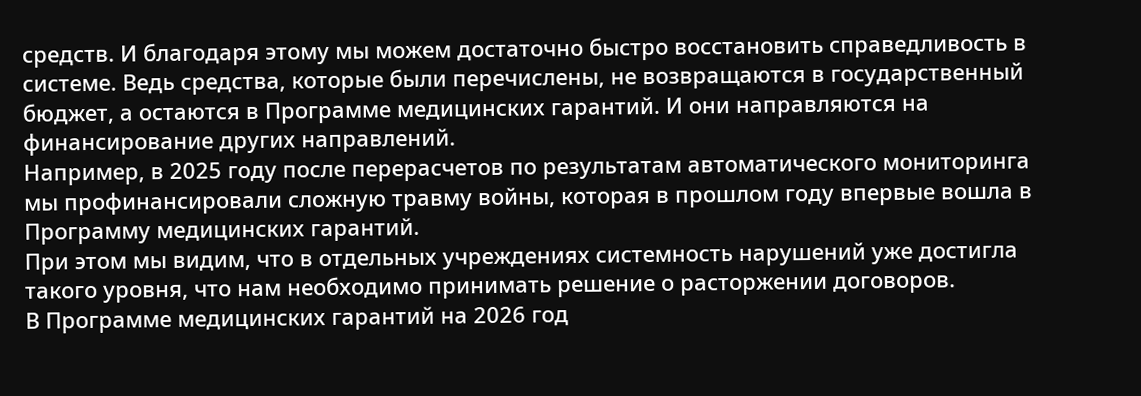средств. И благодаря этому мы можем достаточно быстро восстановить справедливость в системе. Ведь средства, которые были перечислены, не возвращаются в государственный бюджет, а остаются в Программе медицинских гарантий. И они направляются на финансирование других направлений.
Например, в 2025 году после перерасчетов по результатам автоматического мониторинга мы профинансировали сложную травму войны, которая в прошлом году впервые вошла в Программу медицинских гарантий.
При этом мы видим, что в отдельных учреждениях системность нарушений уже достигла такого уровня, что нам необходимо принимать решение о расторжении договоров.
В Программе медицинских гарантий на 2026 год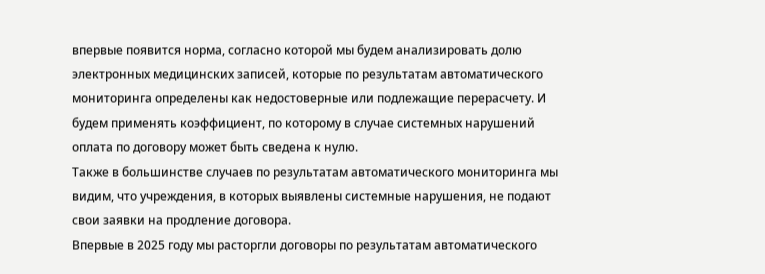впервые появится норма, согласно которой мы будем анализировать долю электронных медицинских записей, которые по результатам автоматического мониторинга определены как недостоверные или подлежащие перерасчету. И будем применять коэффициент, по которому в случае системных нарушений оплата по договору может быть сведена к нулю.
Также в большинстве случаев по результатам автоматического мониторинга мы видим, что учреждения, в которых выявлены системные нарушения, не подают свои заявки на продление договора.
Впервые в 2025 году мы расторгли договоры по результатам автоматического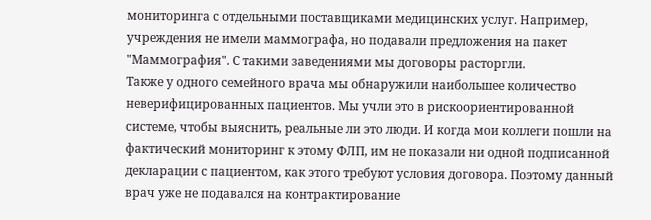мониторинга с отдельными поставщиками медицинских услуг. Например, учреждения не имели маммографа, но подавали предложения на пакет "Маммография". С такими заведениями мы договоры расторгли.
Также у одного семейного врача мы обнаружили наибольшее количество неверифицированных пациентов. Мы учли это в рискоориентированной системе, чтобы выяснить, реальные ли это люди. И когда мои коллеги пошли на фактический мониторинг к этому ФЛП, им не показали ни одной подписанной декларации с пациентом, как этого требуют условия договора. Поэтому данный врач уже не подавался на контрактирование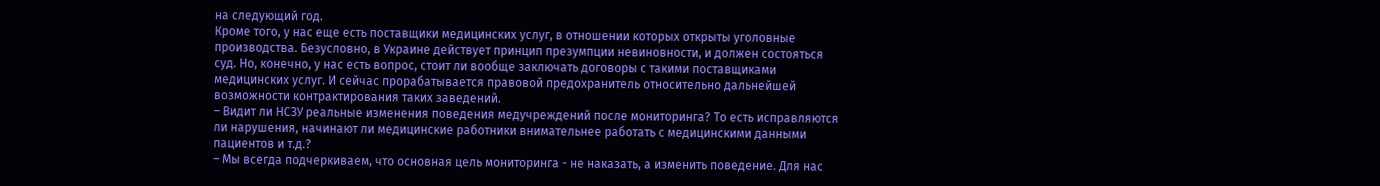на следующий год.
Кроме того, у нас еще есть поставщики медицинских услуг, в отношении которых открыты уголовные производства. Безусловно, в Украине действует принцип презумпции невиновности, и должен состояться суд. Но, конечно, у нас есть вопрос, стоит ли вообще заключать договоры с такими поставщиками медицинских услуг. И сейчас прорабатывается правовой предохранитель относительно дальнейшей возможности контрактирования таких заведений.
– Видит ли НСЗУ реальные изменения поведения медучреждений после мониторинга? То есть исправляются ли нарушения, начинают ли медицинские работники внимательнее работать с медицинскими данными пациентов и т.д.?
– Мы всегда подчеркиваем, что основная цель мониторинга - не наказать, а изменить поведение. Для нас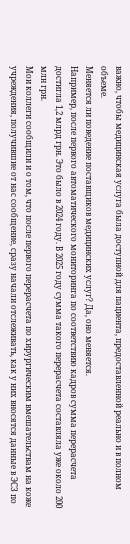важно, чтобы медицинская услуга была доступной для пациента, предоставленной реально и в полном объеме.
Меняется ли поведение поставщиков медицинских услуг? Да, оно меняется.
Например, после первого автоматического мониторинга по соответствию кадров сумма перерасчета достигла 1,2 млрд грн. Это было в 2024 году. В 2025 году сумма такого перерасчета составляла уже около 200 млн грн.
Мои коллеги сообщили и о том, что после первого перерасчета по хирургическим вмешательствам на коже учреждения, получившие от нас сообщение, сразу начали отслеживать, как у них вносятся данные в ЭСЗ по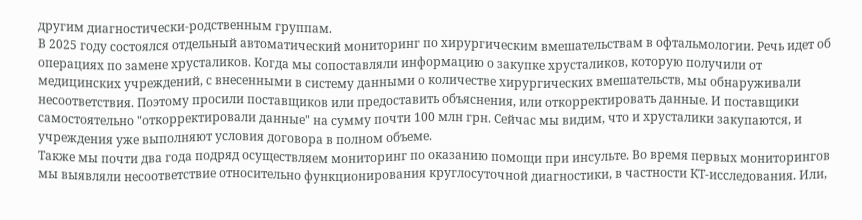другим диагностически-родственным группам.
В 2025 году состоялся отдельный автоматический мониторинг по хирургическим вмешательствам в офтальмологии. Речь идет об операциях по замене хрусталиков. Когда мы сопоставляли информацию о закупке хрусталиков, которую получили от медицинских учреждений, с внесенными в систему данными о количестве хирургических вмешательств, мы обнаруживали несоответствия. Поэтому просили поставщиков или предоставить объяснения, или откорректировать данные. И поставщики самостоятельно "откорректировали данные" на сумму почти 100 млн грн. Сейчас мы видим, что и хрусталики закупаются, и учреждения уже выполняют условия договора в полном объеме.
Также мы почти два года подряд осуществляем мониторинг по оказанию помощи при инсульте. Во время первых мониторингов мы выявляли несоответствие относительно функционирования круглосуточной диагностики, в частности КТ-исследования. Или,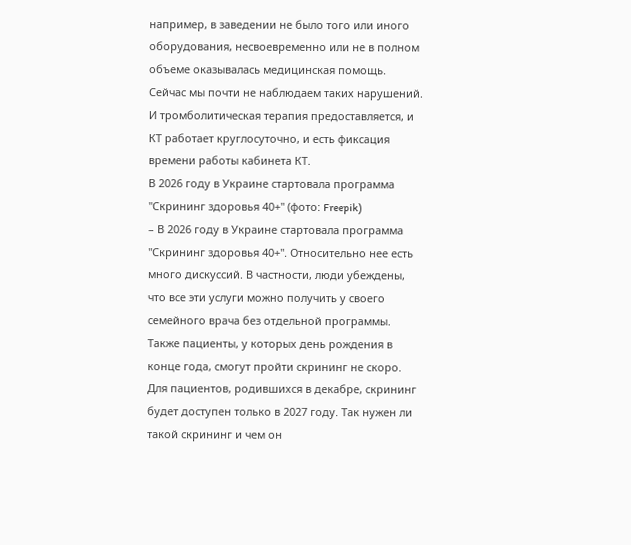например, в заведении не было того или иного оборудования, несвоевременно или не в полном объеме оказывалась медицинская помощь. Сейчас мы почти не наблюдаем таких нарушений. И тромболитическая терапия предоставляется, и КТ работает круглосуточно, и есть фиксация времени работы кабинета КТ.
В 2026 году в Украине стартовала программа "Скрининг здоровья 40+" (фото: Freepik)
– В 2026 году в Украине стартовала программа "Скрининг здоровья 40+". Относительно нее есть много дискуссий. В частности, люди убеждены, что все эти услуги можно получить у своего семейного врача без отдельной программы. Также пациенты, у которых день рождения в конце года, смогут пройти скрининг не скоро. Для пациентов, родившихся в декабре, скрининг будет доступен только в 2027 году. Так нужен ли такой скрининг и чем он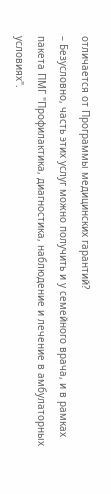отличается от Программы медицинских гарантий?
– Безусловно, часть этих услуг можно получить и у семейного врача, и в рамках пакета ПМГ "Профилактика, диагностика, наблюдение и лечение в амбулаторных условиях".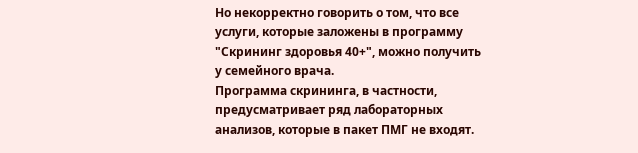Но некорректно говорить о том, что все услуги, которые заложены в программу "Скрининг здоровья 40+", можно получить у семейного врача.
Программа скрининга, в частности, предусматривает ряд лабораторных анализов, которые в пакет ПМГ не входят.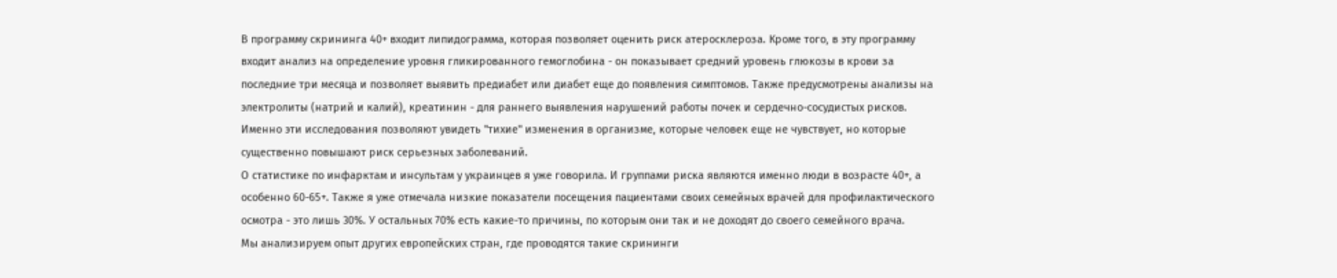В программу скрининга 40+ входит липидограмма, которая позволяет оценить риск атеросклероза. Кроме того, в эту программу входит анализ на определение уровня гликированного гемоглобина - он показывает средний уровень глюкозы в крови за последние три месяца и позволяет выявить предиабет или диабет еще до появления симптомов. Также предусмотрены анализы на электролиты (натрий и калий), креатинин - для раннего выявления нарушений работы почек и сердечно-сосудистых рисков. Именно эти исследования позволяют увидеть "тихие" изменения в организме, которые человек еще не чувствует, но которые существенно повышают риск серьезных заболеваний.
О статистике по инфарктам и инсультам у украинцев я уже говорила. И группами риска являются именно люди в возрасте 40+, а особенно 60-65+. Также я уже отмечала низкие показатели посещения пациентами своих семейных врачей для профилактического осмотра - это лишь 30%. У остальных 70% есть какие-то причины, по которым они так и не доходят до своего семейного врача.
Мы анализируем опыт других европейских стран, где проводятся такие скрининги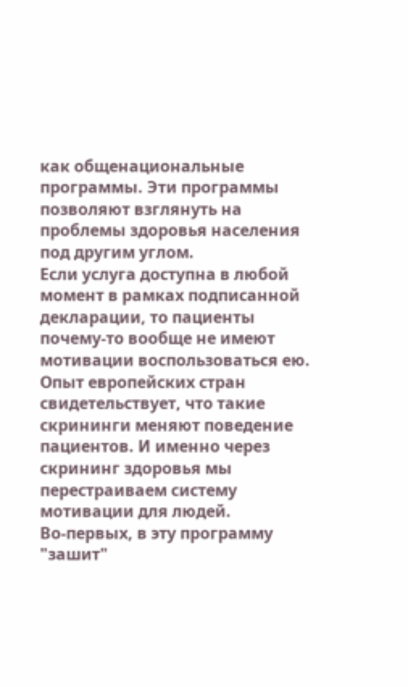как общенациональные программы. Эти программы позволяют взглянуть на проблемы здоровья населения под другим углом.
Если услуга доступна в любой момент в рамках подписанной декларации, то пациенты почему-то вообще не имеют мотивации воспользоваться ею.
Опыт европейских стран свидетельствует, что такие скрининги меняют поведение пациентов. И именно через скрининг здоровья мы перестраиваем систему мотивации для людей.
Во-первых, в эту программу "зашит"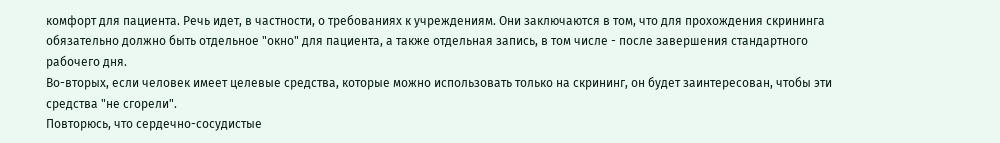комфорт для пациента. Речь идет, в частности, о требованиях к учреждениям. Они заключаются в том, что для прохождения скрининга обязательно должно быть отдельное "окно" для пациента, а также отдельная запись, в том числе - после завершения стандартного рабочего дня.
Во-вторых, если человек имеет целевые средства, которые можно использовать только на скрининг, он будет заинтересован, чтобы эти средства "не сгорели".
Повторюсь, что сердечно-сосудистые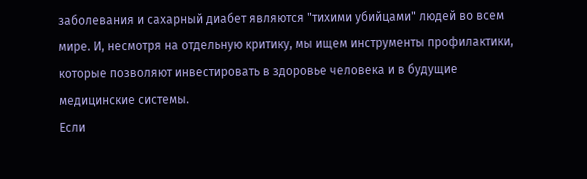заболевания и сахарный диабет являются "тихими убийцами" людей во всем мире. И, несмотря на отдельную критику, мы ищем инструменты профилактики, которые позволяют инвестировать в здоровье человека и в будущие медицинские системы.
Если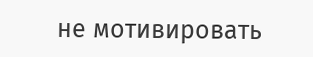не мотивировать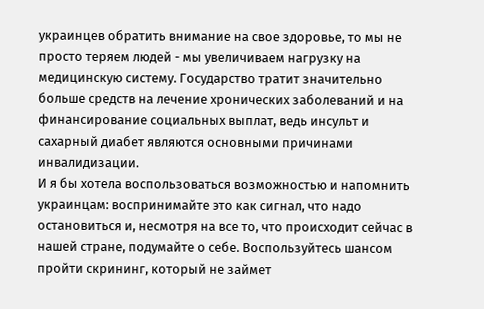украинцев обратить внимание на свое здоровье, то мы не просто теряем людей - мы увеличиваем нагрузку на медицинскую систему. Государство тратит значительно больше средств на лечение хронических заболеваний и на финансирование социальных выплат, ведь инсульт и сахарный диабет являются основными причинами инвалидизации.
И я бы хотела воспользоваться возможностью и напомнить украинцам: воспринимайте это как сигнал, что надо остановиться и, несмотря на все то, что происходит сейчас в нашей стране, подумайте о себе. Воспользуйтесь шансом пройти скрининг, который не займет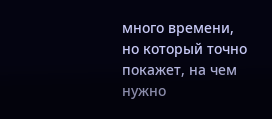много времени, но который точно покажет, на чем нужно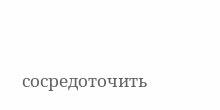сосредоточить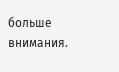больше внимания.